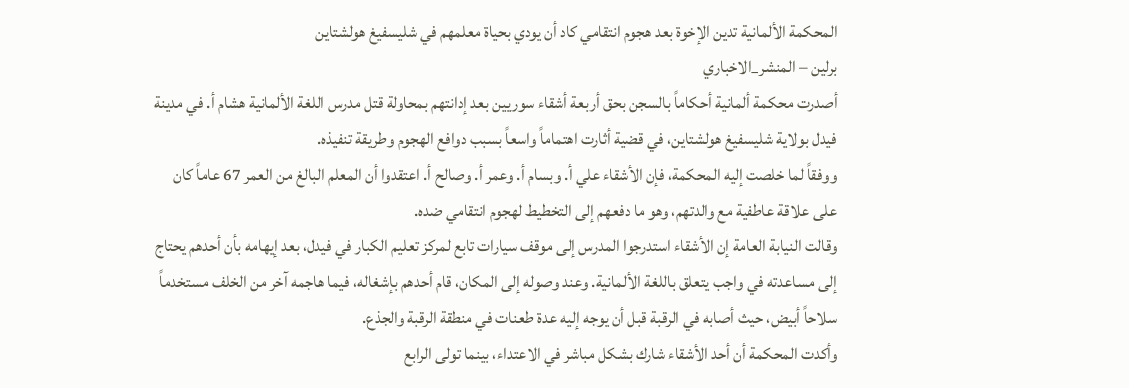المحكمة الألمانية تدين الإخوة بعد هجوم انتقامي كاد أن يودي بحياة معلمهم في شليسفيغ هولشتاين
برلين – المنشر_الاخباري
أصدرت محكمة ألمانية أحكاماً بالسجن بحق أربعة أشقاء سوريين بعد إدانتهم بمحاولة قتل مدرس اللغة الألمانية هشام أ. في مدينة فيدل بولاية شليسفيغ هولشتاين، في قضية أثارت اهتماماً واسعاً بسبب دوافع الهجوم وطريقة تنفيذه.
ووفقاً لما خلصت إليه المحكمة، فإن الأشقاء علي أ. وبسام أ. وعمر أ. وصالح أ. اعتقدوا أن المعلم البالغ من العمر 67 عاماً كان على علاقة عاطفية مع والدتهم، وهو ما دفعهم إلى التخطيط لهجوم انتقامي ضده.
وقالت النيابة العامة إن الأشقاء استدرجوا المدرس إلى موقف سيارات تابع لمركز تعليم الكبار في فيدل، بعد إيهامه بأن أحدهم يحتاج إلى مساعدته في واجب يتعلق باللغة الألمانية. وعند وصوله إلى المكان، قام أحدهم بإشغاله، فيما هاجمه آخر من الخلف مستخدماً سلاحاً أبيض، حيث أصابه في الرقبة قبل أن يوجه إليه عدة طعنات في منطقة الرقبة والجذع.
وأكدت المحكمة أن أحد الأشقاء شارك بشكل مباشر في الاعتداء، بينما تولى الرابع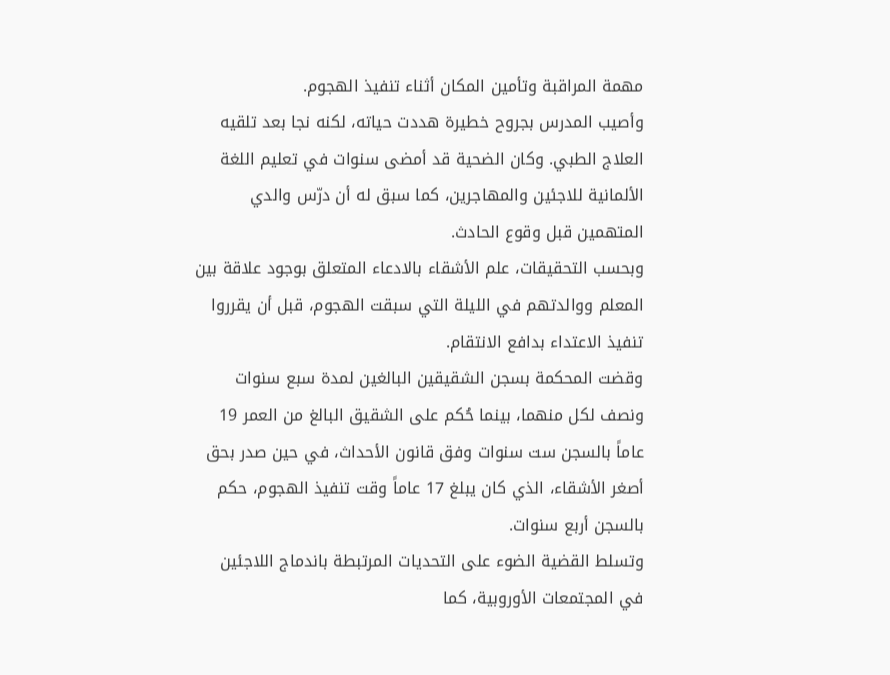مهمة المراقبة وتأمين المكان أثناء تنفيذ الهجوم.
وأصيب المدرس بجروح خطيرة هددت حياته، لكنه نجا بعد تلقيه العلاج الطبي. وكان الضحية قد أمضى سنوات في تعليم اللغة الألمانية للاجئين والمهاجرين، كما سبق له أن درّس والدي المتهمين قبل وقوع الحادث.
وبحسب التحقيقات، علم الأشقاء بالادعاء المتعلق بوجود علاقة بين المعلم ووالدتهم في الليلة التي سبقت الهجوم، قبل أن يقرروا تنفيذ الاعتداء بدافع الانتقام.
وقضت المحكمة بسجن الشقيقين البالغين لمدة سبع سنوات ونصف لكل منهما، بينما حُكم على الشقيق البالغ من العمر 19 عاماً بالسجن ست سنوات وفق قانون الأحداث، في حين صدر بحق أصغر الأشقاء، الذي كان يبلغ 17 عاماً وقت تنفيذ الهجوم، حكم بالسجن أربع سنوات.
وتسلط القضية الضوء على التحديات المرتبطة باندماج اللاجئين في المجتمعات الأوروبية، كما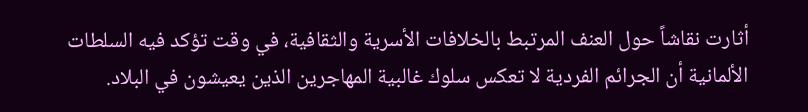أثارت نقاشاً حول العنف المرتبط بالخلافات الأسرية والثقافية، في وقت تؤكد فيه السلطات الألمانية أن الجرائم الفردية لا تعكس سلوك غالبية المهاجرين الذين يعيشون في البلاد.